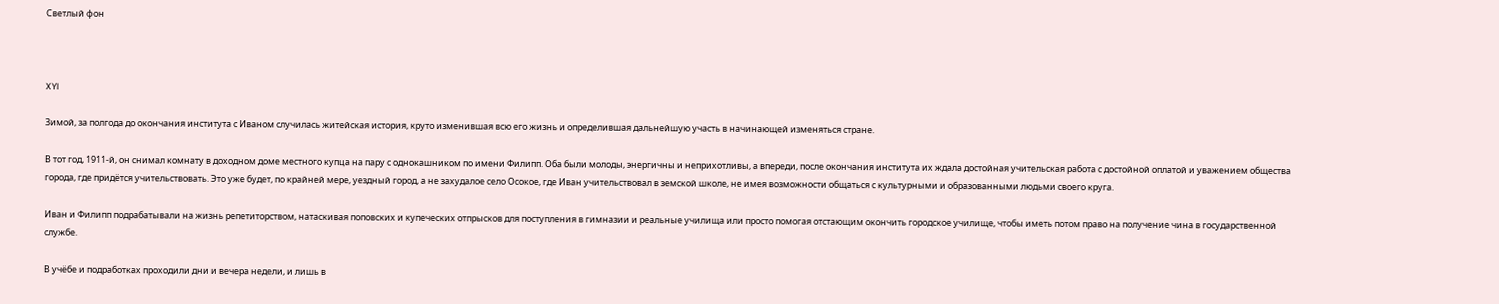Светлый фон



XYI

Зимой, за полгода до окончания института с Иваном случилась житейская история, круто изменившая всю его жизнь и определившая дальнейшую участь в начинающей изменяться стране.

В тот год, 1911-й, он снимал комнату в доходном доме местного купца на пару с однокашником по имени Филипп. Оба были молоды, энергичны и неприхотливы, а впереди, после окончания института их ждала достойная учительская работа с достойной оплатой и уважением общества города, где придётся учительствовать. Это уже будет, по крайней мере, уездный город, а не захудалое село Осокое, где Иван учительствовал в земской школе, не имея возможности общаться с культурными и образованными людьми своего круга.

Иван и Филипп подрабатывали на жизнь репетиторством, натаскивая поповских и купеческих отпрысков для поступления в гимназии и реальные училища или просто помогая отстающим окончить городское училище, чтобы иметь потом право на получение чина в государственной службе.

В учёбе и подработках проходили дни и вечера недели, и лишь в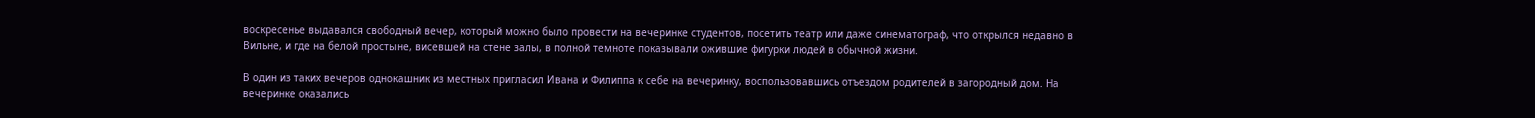воскресенье выдавался свободный вечер, который можно было провести на вечеринке студентов, посетить театр или даже синематограф, что открылся недавно в Вильне, и где на белой простыне, висевшей на стене залы, в полной темноте показывали ожившие фигурки людей в обычной жизни.

В один из таких вечеров однокашник из местных пригласил Ивана и Филиппа к себе на вечеринку, воспользовавшись отъездом родителей в загородный дом. На вечеринке оказались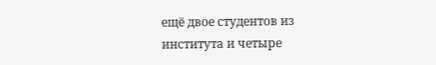ещё двое студентов из института и четыре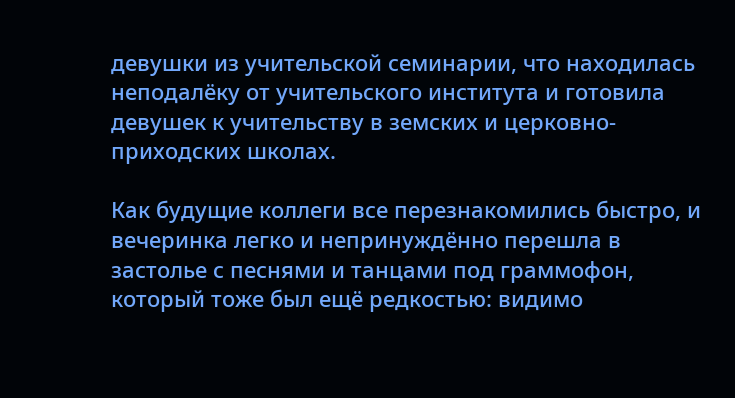девушки из учительской семинарии, что находилась неподалёку от учительского института и готовила девушек к учительству в земских и церковно-приходских школах.

Как будущие коллеги все перезнакомились быстро, и вечеринка легко и непринуждённо перешла в застолье с песнями и танцами под граммофон, который тоже был ещё редкостью: видимо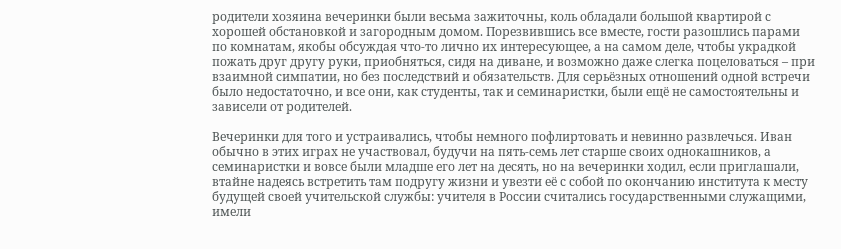родители хозяина вечеринки были весьма зажиточны, коль обладали большой квартирой с хорошей обстановкой и загородным домом. Порезвившись все вместе, гости разошлись парами по комнатам, якобы обсуждая что-то лично их интересующее, а на самом деле, чтобы украдкой пожать друг другу руки, приобняться, сидя на диване, и возможно даже слегка поцеловаться – при взаимной симпатии, но без последствий и обязательств. Для серьёзных отношений одной встречи было недостаточно, и все они, как студенты, так и семинаристки, были ещё не самостоятельны и зависели от родителей.

Вечеринки для того и устраивались, чтобы немного пофлиртовать и невинно развлечься. Иван обычно в этих играх не участвовал, будучи на пять-семь лет старше своих однокашников, а семинаристки и вовсе были младше его лет на десять, но на вечеринки ходил, если приглашали, втайне надеясь встретить там подругу жизни и увезти её с собой по окончанию института к месту будущей своей учительской службы: учителя в России считались государственными служащими, имели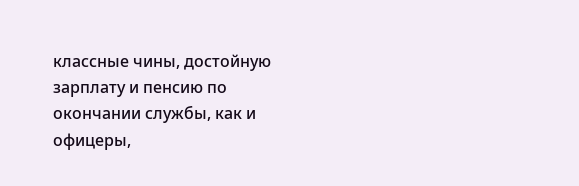классные чины, достойную зарплату и пенсию по окончании службы, как и офицеры,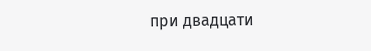при двадцати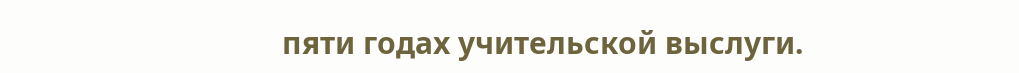пяти годах учительской выслуги.